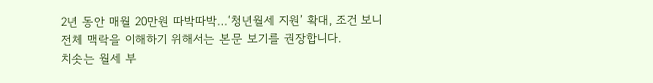2년 동안 매월 20만원 따박따박…‘청년월세 지원’ 확대, 조건 보니
전체 맥락을 이해하기 위해서는 본문 보기를 권장합니다.
치솟는 월세 부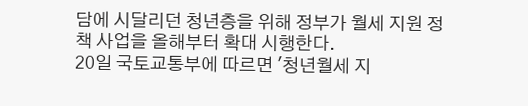담에 시달리던 청년층을 위해 정부가 월세 지원 정책 사업을 올해부터 확대 시행한다.
20일 국토교통부에 따르면 '청년월세 지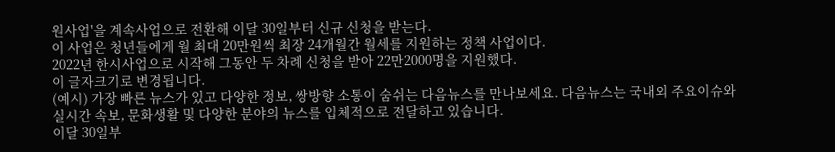원사업'을 계속사업으로 전환해 이달 30일부터 신규 신청을 받는다.
이 사업은 청년들에게 월 최대 20만원씩 최장 24개월간 월세를 지원하는 정책 사업이다.
2022년 한시사업으로 시작해 그동안 두 차례 신청을 받아 22만2000명을 지원했다.
이 글자크기로 변경됩니다.
(예시) 가장 빠른 뉴스가 있고 다양한 정보, 쌍방향 소통이 숨쉬는 다음뉴스를 만나보세요. 다음뉴스는 국내외 주요이슈와 실시간 속보, 문화생활 및 다양한 분야의 뉴스를 입체적으로 전달하고 있습니다.
이달 30일부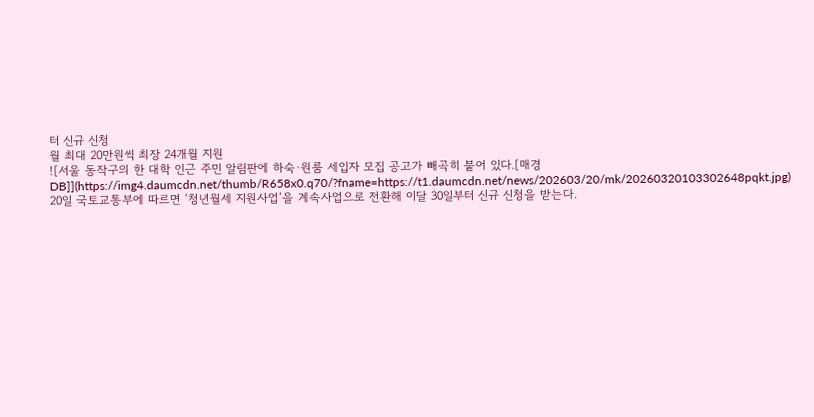터 신규 신청
월 최대 20만원씩 최장 24개월 지원
![서울 동작구의 한 대학 인근 주민 알림판에 하숙·원룸 세입자 모집 공고가 빼곡히 붙어 있다.[매경DB]](https://img4.daumcdn.net/thumb/R658x0.q70/?fname=https://t1.daumcdn.net/news/202603/20/mk/20260320103302648pqkt.jpg)
20일 국토교통부에 따르면 ‘청년월세 지원사업’을 계속사업으로 전환해 이달 30일부터 신규 신청을 받는다.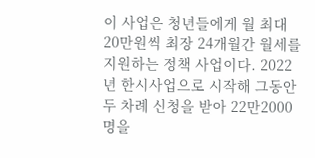이 사업은 청년들에게 월 최대 20만원씩 최장 24개월간 월세를 지원하는 정책 사업이다. 2022년 한시사업으로 시작해 그동안 두 차례 신청을 받아 22만2000명을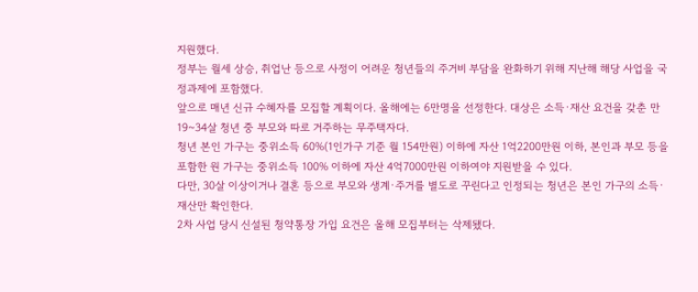지원했다.
정부는 월세 상승, 취업난 등으로 사정이 어려운 청년들의 주거비 부담을 완화하기 위해 지난해 해당 사업을 국정과제에 포함했다.
앞으로 매년 신규 수혜자를 모집할 계획이다. 올해에는 6만명을 선정한다. 대상은 소득·재산 요건을 갖춘 만 19~34살 청년 중 부모와 따로 거주하는 무주택자다.
청년 본인 가구는 중위소득 60%(1인가구 기준 월 154만원) 이하에 자산 1억2200만원 이하, 본인과 부모 등을 포함한 원 가구는 중위소득 100% 이하에 자산 4억7000만원 이하여야 지원받을 수 있다.
다만, 30살 이상이거나 결혼 등으로 부모와 생계·주거를 별도로 꾸린다고 인정되는 청년은 본인 가구의 소득·재산만 확인한다.
2차 사업 당시 신설된 청약통장 가입 요건은 올해 모집부터는 삭제됐다.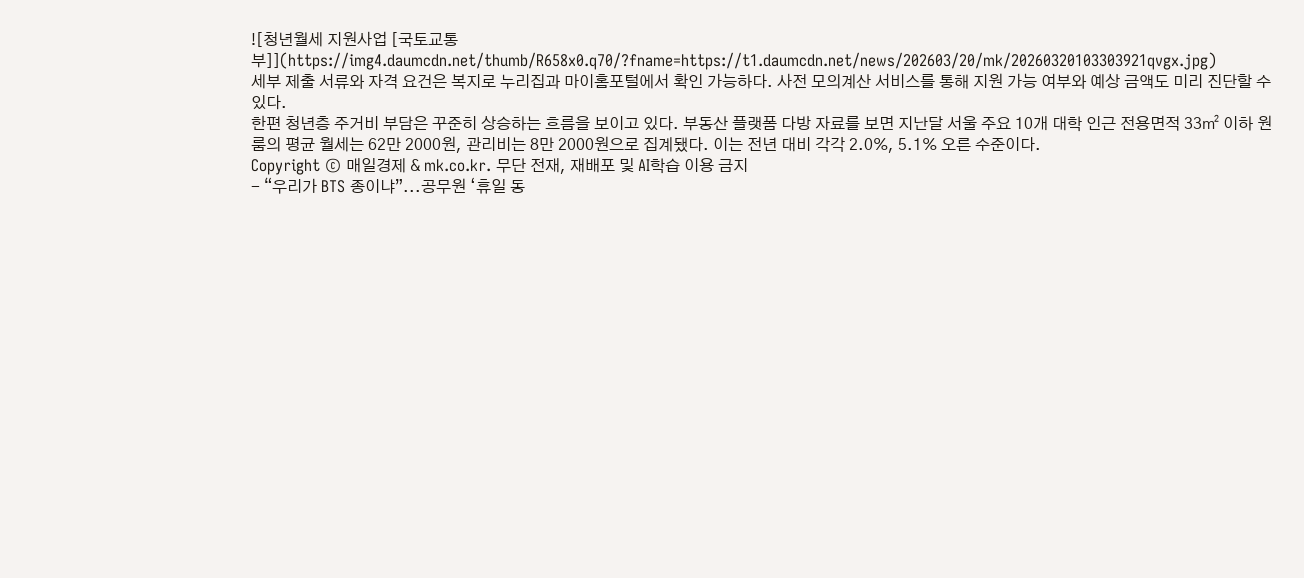![청년월세 지원사업 [국토교통부]](https://img4.daumcdn.net/thumb/R658x0.q70/?fname=https://t1.daumcdn.net/news/202603/20/mk/20260320103303921qvgx.jpg)
세부 제출 서류와 자격 요건은 복지로 누리집과 마이홈포털에서 확인 가능하다. 사전 모의계산 서비스를 통해 지원 가능 여부와 예상 금액도 미리 진단할 수 있다.
한편 청년층 주거비 부담은 꾸준히 상승하는 흐름을 보이고 있다. 부동산 플랫폼 다방 자료를 보면 지난달 서울 주요 10개 대학 인근 전용면적 33㎡ 이하 원룸의 평균 월세는 62만 2000원, 관리비는 8만 2000원으로 집계됐다. 이는 전년 대비 각각 2.0%, 5.1% 오른 수준이다.
Copyright © 매일경제 & mk.co.kr. 무단 전재, 재배포 및 AI학습 이용 금지
- “우리가 BTS 종이냐”...공무원 ‘휴일 동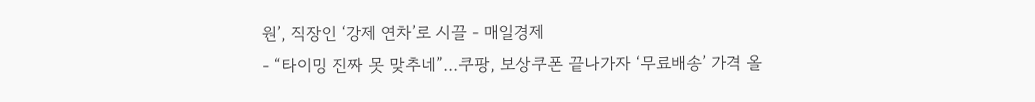원’, 직장인 ‘강제 연차’로 시끌 - 매일경제
- “타이밍 진짜 못 맞추네”...쿠팡, 보상쿠폰 끝나가자 ‘무료배송’ 가격 올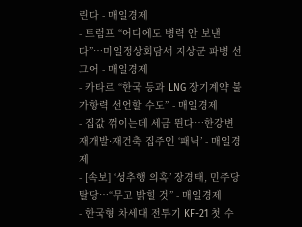린다 - 매일경제
- 트럼프 “어디에도 병력 안 보낸다”…미일정상회담서 지상군 파병 선그어 - 매일경제
- 카타르 “한국 등과 LNG 장기계약 불가항력 선언할 수도” - 매일경제
- 집값 꺾이는데 세금 뛴다…한강변 재개발·재건축 집주인 ‘패닉’ - 매일경제
- [속보] ‘성추행 의혹’ 장경태, 민주당 탈당…“무고 밝힐 것” - 매일경제
- 한국형 차세대 전투기 KF-21 첫 수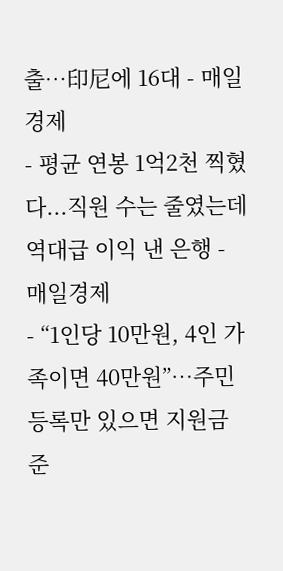출…印尼에 16대 - 매일경제
- 평균 연봉 1억2천 찍혔다...직원 수는 줄였는데 역대급 이익 낸 은행 - 매일경제
- “1인당 10만원, 4인 가족이면 40만원”…주민등록만 있으면 지원금 준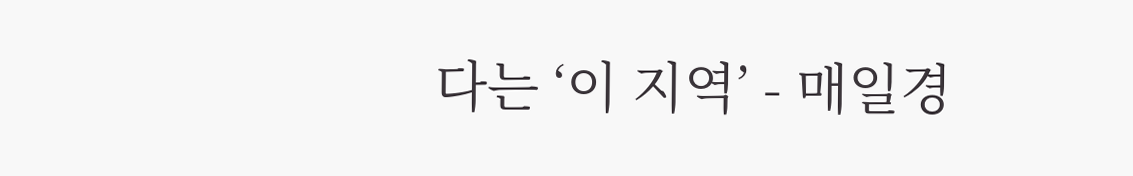다는 ‘이 지역’ - 매일경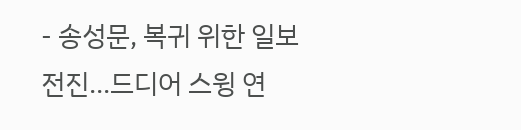- 송성문, 복귀 위한 일보전진...드디어 스윙 연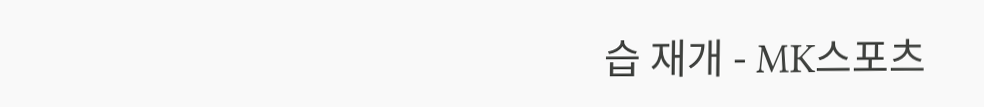습 재개 - MK스포츠